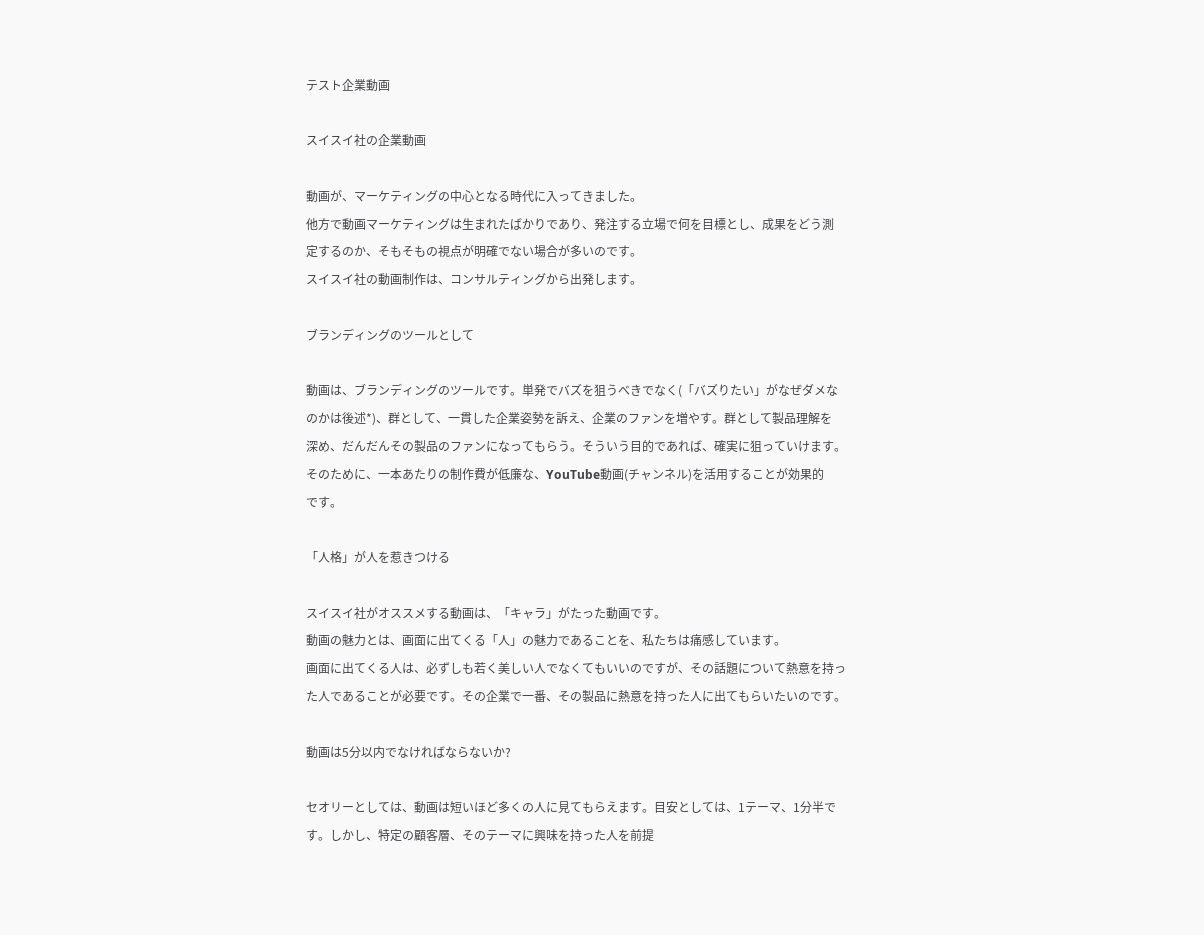テスト企業動画

スイスイ社の企業動画

動画が、マーケティングの中心となる時代に入ってきました。
他方で動画マーケティングは生まれたばかりであり、発注する立場で何を目標とし、成果をどう測
定するのか、そもそもの視点が明確でない場合が多いのです。
スイスイ社の動画制作は、コンサルティングから出発します。

ブランディングのツールとして

動画は、ブランディングのツールです。単発でバズを狙うべきでなく(「バズりたい」がなぜダメな
のかは後述*)、群として、一貫した企業姿勢を訴え、企業のファンを増やす。群として製品理解を
深め、だんだんその製品のファンになってもらう。そういう目的であれば、確実に狙っていけます。
そのために、一本あたりの制作費が低廉な、YouTube動画(チャンネル)を活用することが効果的
です。

「人格」が人を惹きつける

スイスイ社がオススメする動画は、「キャラ」がたった動画です。
動画の魅力とは、画面に出てくる「人」の魅力であることを、私たちは痛感しています。
画面に出てくる人は、必ずしも若く美しい人でなくてもいいのですが、その話題について熱意を持っ
た人であることが必要です。その企業で一番、その製品に熱意を持った人に出てもらいたいのです。

動画は5分以内でなければならないか?

セオリーとしては、動画は短いほど多くの人に見てもらえます。目安としては、1テーマ、1分半で
す。しかし、特定の顧客層、そのテーマに興味を持った人を前提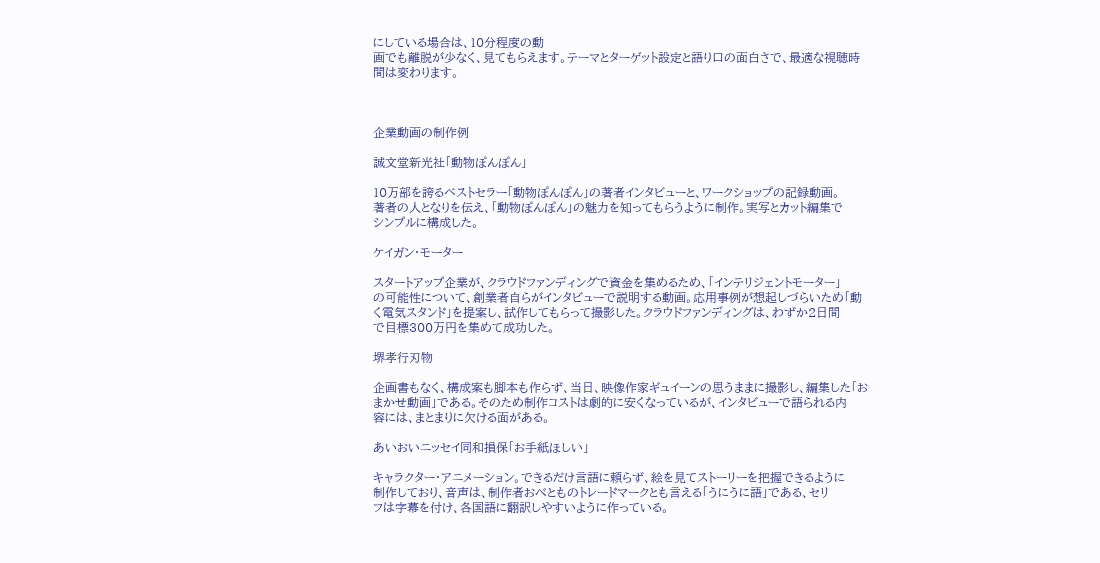にしている場合は、10分程度の動
画でも離脱が少なく、見てもらえます。テーマとターゲット設定と語り口の面白さで、最適な視聴時
間は変わります。



企業動画の制作例

誠文堂新光社「動物ぽんぽん」

10万部を誇るベストセラー「動物ぽんぽん」の著者インタビューと、ワークショップの記録動画。
著者の人となりを伝え、「動物ぽんぽん」の魅力を知ってもらうように制作。実写とカット編集で
シンプルに構成した。

ケイガン・モーター

スタートアップ企業が、クラウドファンディングで資金を集めるため、「インテリジェントモーター」
の可能性について、創業者自らがインタビューで説明する動画。応用事例が想起しづらいため「動
く電気スタンド」を提案し、試作してもらって撮影した。クラウドファンディングは、わずか2日間
で目標300万円を集めて成功した。

堺孝行刃物

企画書もなく、構成案も脚本も作らず、当日、映像作家ギュイーンの思うままに撮影し、編集した「お
まかせ動画」である。そのため制作コストは劇的に安くなっているが、インタビューで語られる内
容には、まとまりに欠ける面がある。

あいおいニッセイ同和損保「お手紙ほしい」

キャラクター・アニメーション。できるだけ言語に頼らず、絵を見てストーリーを把握できるように
制作しており、音声は、制作者おべとものトレードマークとも言える「うにうに語」である、セリ
フは字幕を付け、各国語に翻訳しやすいように作っている。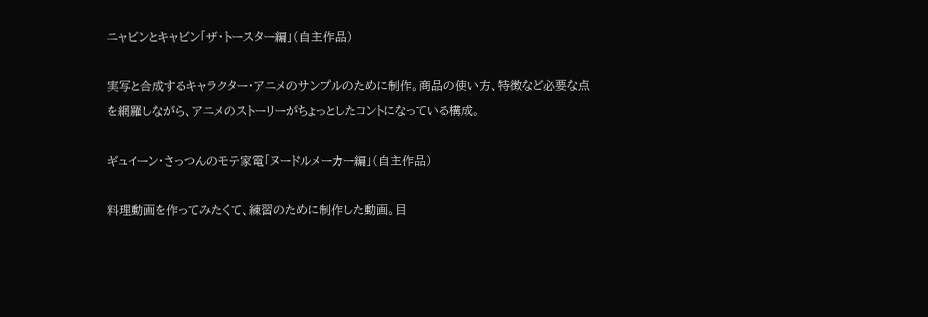ニャビンとキャビン「ザ・トースター編」(自主作品)

実写と合成するキャラクター・アニメのサンプルのために制作。商品の使い方、特徴など必要な点
を網羅しながら、アニメのストーリーがちょっとしたコントになっている構成。

ギュイーン・さっつんのモテ家電「ヌードルメーカー編」(自主作品)

料理動画を作ってみたくて、練習のために制作した動画。目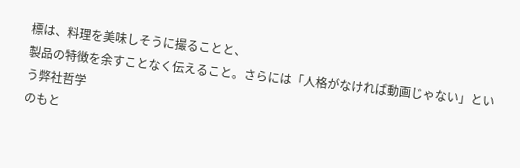標は、料理を美味しそうに撮ることと、
製品の特徴を余すことなく伝えること。さらには「人格がなければ動画じゃない」という弊社哲学
のもと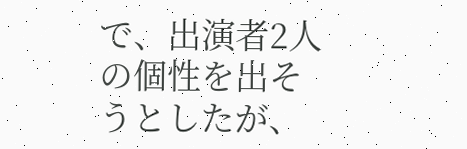で、出演者2人の個性を出そうとしたが、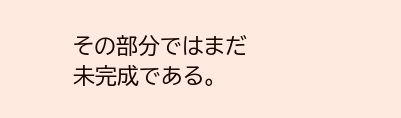その部分ではまだ未完成である。